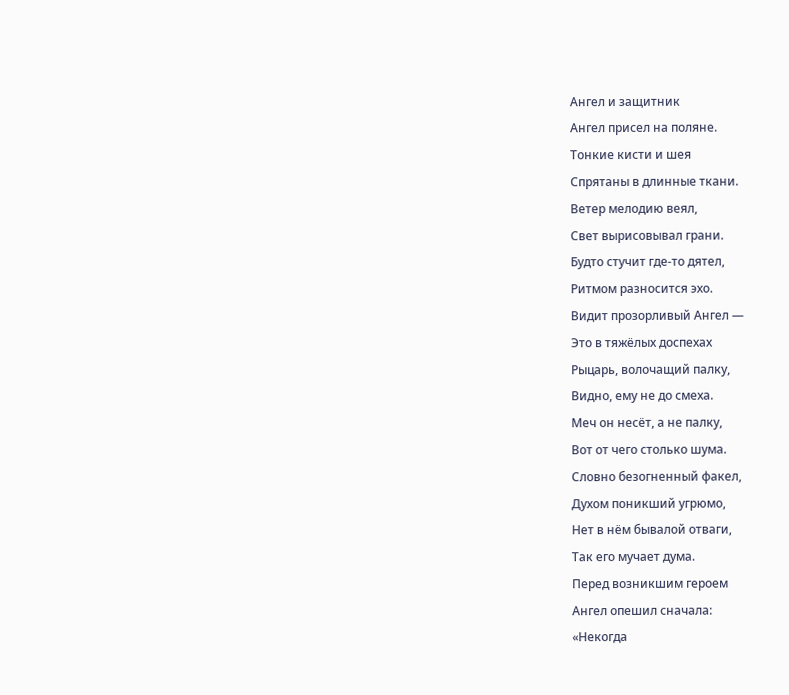Ангел и защитник
Ангел присел на поляне.
Тонкие кисти и шея
Спрятаны в длинные ткани.
Ветер мелодию веял,
Свет вырисовывал грани.
Будто стучит где-то дятел,
Ритмом разносится эхо.
Видит прозорливый Ангел —
Это в тяжёлых доспехах
Рыцарь, волочащий палку,
Видно, ему не до смеха.
Меч он несёт, а не палку,
Вот от чего столько шума.
Словно безогненный факел,
Духом поникший угрюмо,
Нет в нём бывалой отваги,
Так его мучает дума.
Перед возникшим героем
Ангел опешил сначала:
«Некогда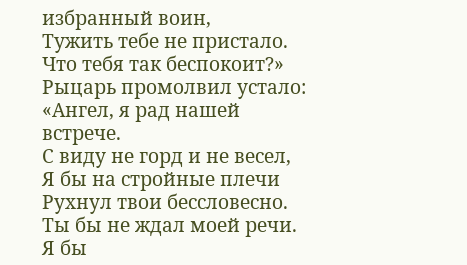избранный воин,
Тужить тебе не пристало.
Что тебя так беспокоит?»
Рыцарь промолвил устало:
«Ангел, я рад нашей встрече.
С виду не горд и не весел,
Я бы на стройные плечи
Рухнул твои бессловесно.
Ты бы не ждал моей речи.
Я бы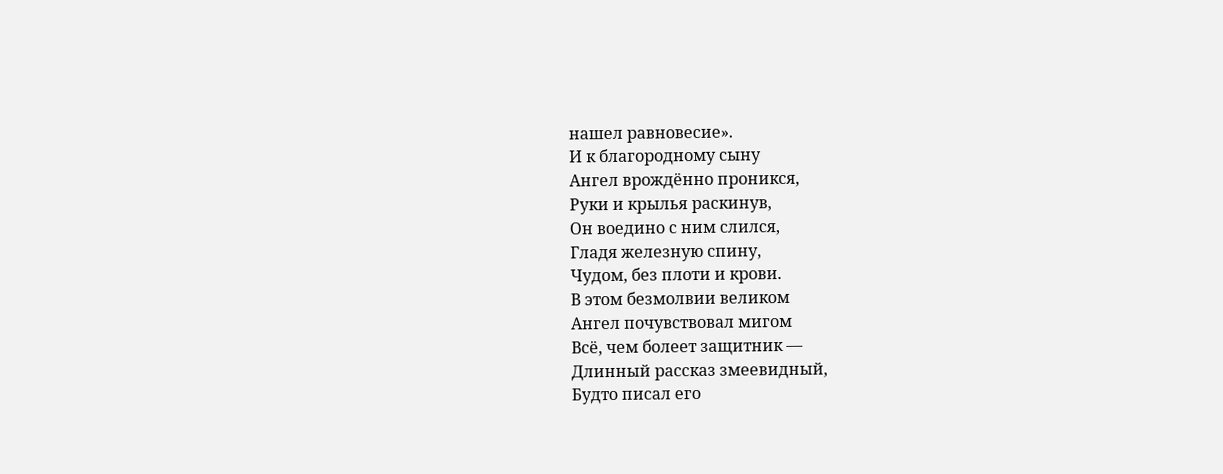нашел равновесие».
И к благородному сыну
Ангел врождённо проникся,
Руки и крылья раскинув,
Он воедино с ним слился,
Гладя железную спину,
Чудом, без плоти и крови.
В этом безмолвии великом
Ангел почувствовал мигом
Всё, чем болеет защитник —
Длинный рассказ змеевидный,
Будто писал его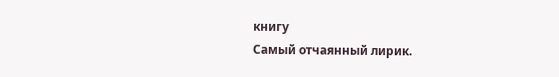книгу
Самый отчаянный лирик.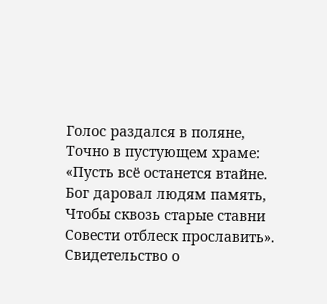Голос раздался в поляне,
Точно в пустующем храме:
«Пусть всё останется втайне.
Бог даровал людям память,
Чтобы сквозь старые ставни
Совести отблеск прославить».
Свидетельство о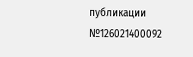публикации №126021400092